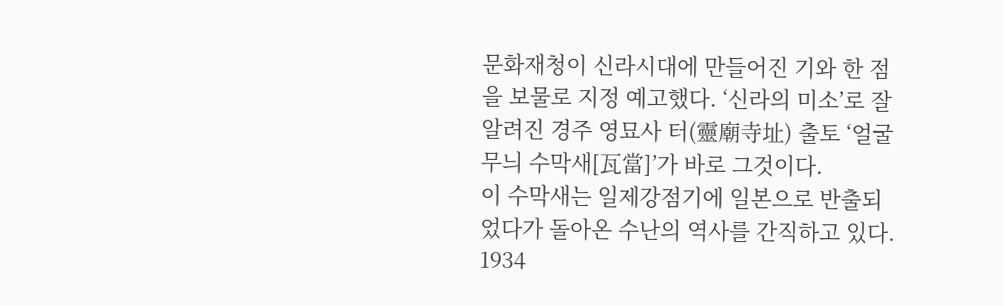문화재청이 신라시대에 만들어진 기와 한 점을 보물로 지정 예고했다. ‘신라의 미소’로 잘 알려진 경주 영묘사 터(靈廟寺址) 출토 ‘얼굴무늬 수막새[瓦當]’가 바로 그것이다.
이 수막새는 일제강점기에 일본으로 반출되었다가 돌아온 수난의 역사를 간직하고 있다. 1934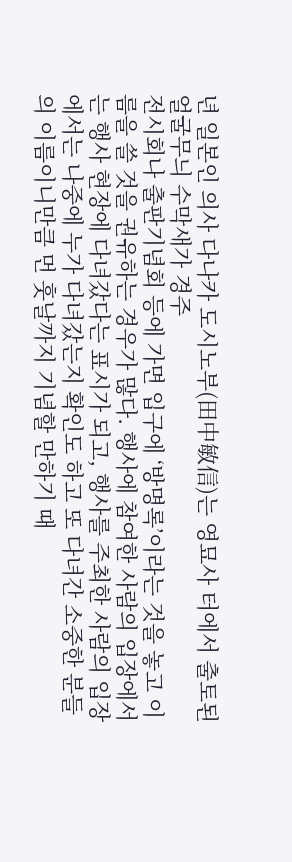년 일본인 의사 다나카 도시노부(田中敏信)는 영묘사 터에서 출토된 얼굴무늬 수막새가 경주
전시회나 출판기념회 등에 가면 입구에 ‘방명록’이라는 것을 놓고 이름을 쓸 것을 권유하는 경우가 많다. 행사에 참여한 사람의 입장에서는 행사 현장에 다녀갔다는 표시가 되고, 행사를 주최한 사람의 입장에서는 나중에 누가 다녀갔는지 확인도 하고 또 다녀간 소중한 분들의 이름이니만큼 먼 훗날까지 기념할 만하기 때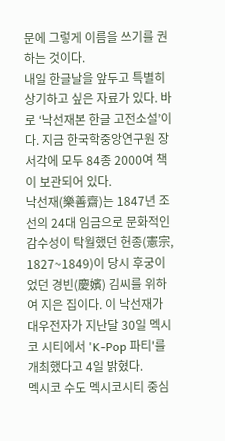문에 그렇게 이름을 쓰기를 권하는 것이다.
내일 한글날을 앞두고 특별히 상기하고 싶은 자료가 있다. 바로 ‘낙선재본 한글 고전소설’이다. 지금 한국학중앙연구원 장서각에 모두 84종 2000여 책이 보관되어 있다.
낙선재(樂善齋)는 1847년 조선의 24대 임금으로 문화적인 감수성이 탁월했던 헌종(憲宗, 1827~1849)이 당시 후궁이었던 경빈(慶嬪) 김씨를 위하여 지은 집이다. 이 낙선재가
대우전자가 지난달 30일 멕시코 시티에서 'K-Pop 파티'를 개최했다고 4일 밝혔다.
멕시코 수도 멕시코시티 중심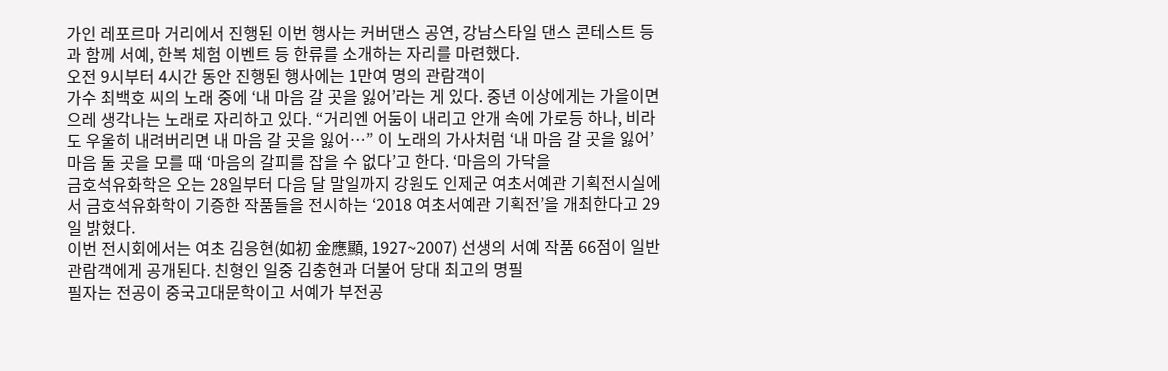가인 레포르마 거리에서 진행된 이번 행사는 커버댄스 공연, 강남스타일 댄스 콘테스트 등과 함께 서예, 한복 체험 이벤트 등 한류를 소개하는 자리를 마련했다.
오전 9시부터 4시간 동안 진행된 행사에는 1만여 명의 관람객이
가수 최백호 씨의 노래 중에 ‘내 마음 갈 곳을 잃어’라는 게 있다. 중년 이상에게는 가을이면 으레 생각나는 노래로 자리하고 있다. “거리엔 어둠이 내리고 안개 속에 가로등 하나, 비라도 우울히 내려버리면 내 마음 갈 곳을 잃어…” 이 노래의 가사처럼 ‘내 마음 갈 곳을 잃어’ 마음 둘 곳을 모를 때 ‘마음의 갈피를 잡을 수 없다’고 한다. ‘마음의 가닥을
금호석유화학은 오는 28일부터 다음 달 말일까지 강원도 인제군 여초서예관 기획전시실에서 금호석유화학이 기증한 작품들을 전시하는 ‘2018 여초서예관 기획전’을 개최한다고 29일 밝혔다.
이번 전시회에서는 여초 김응현(如初 金應顯, 1927~2007) 선생의 서예 작품 66점이 일반 관람객에게 공개된다. 친형인 일중 김충현과 더불어 당대 최고의 명필
필자는 전공이 중국고대문학이고 서예가 부전공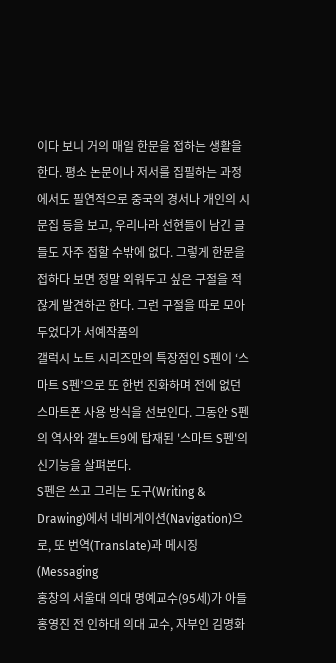이다 보니 거의 매일 한문을 접하는 생활을 한다. 평소 논문이나 저서를 집필하는 과정에서도 필연적으로 중국의 경서나 개인의 시문집 등을 보고, 우리나라 선현들이 남긴 글들도 자주 접할 수밖에 없다. 그렇게 한문을 접하다 보면 정말 외워두고 싶은 구절을 적잖게 발견하곤 한다. 그런 구절을 따로 모아두었다가 서예작품의
갤럭시 노트 시리즈만의 특장점인 S펜이 ‘스마트 S펜’으로 또 한번 진화하며 전에 없던 스마트폰 사용 방식을 선보인다. 그동안 S펜의 역사와 갤노트9에 탑재된 '스마트 S펜'의 신기능을 살펴본다.
S펜은 쓰고 그리는 도구(Writing & Drawing)에서 네비게이션(Navigation)으로, 또 번역(Translate)과 메시징(Messaging
홍창의 서울대 의대 명예교수(95세)가 아들 홍영진 전 인하대 의대 교수, 자부인 김명화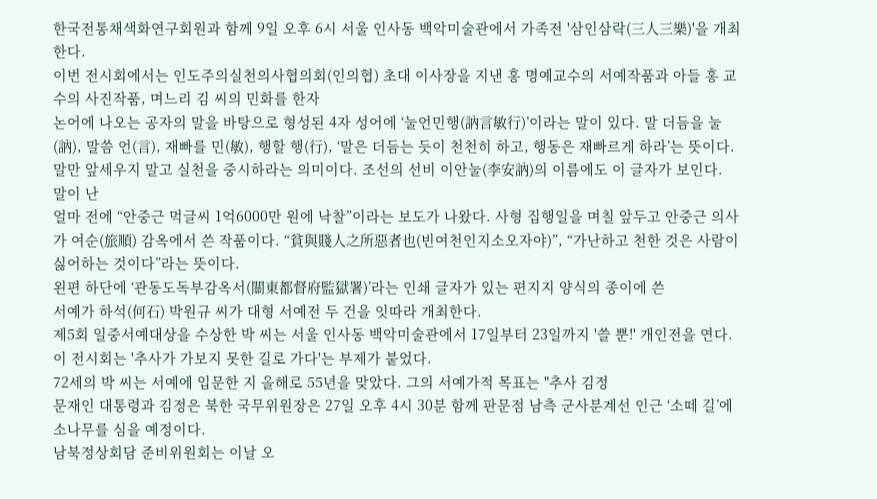한국전통채색화연구회원과 함께 9일 오후 6시 서울 인사동 백악미술관에서 가족전 '삼인삼락(三人三樂)'을 개최한다.
이번 전시회에서는 인도주의실천의사협의회(인의협) 초대 이사장을 지낸 홍 명예교수의 서예작품과 아들 홍 교수의 사진작품, 며느리 김 씨의 민화를 한자
논어에 나오는 공자의 말을 바탕으로 형성된 4자 성어에 ‘눌언민행(訥言敏行)’이라는 말이 있다. 말 더듬을 눌(訥), 말씀 언(言), 재빠를 민(敏), 행할 행(行), ‘말은 더듬는 듯이 천천히 하고, 행동은 재빠르게 하라’는 뜻이다. 말만 앞세우지 말고 실천을 중시하라는 의미이다. 조선의 선비 이안눌(李安訥)의 이름에도 이 글자가 보인다.
말이 난
얼마 전에 “안중근 먹글씨 1억6000만 원에 낙찰”이라는 보도가 나왔다. 사형 집행일을 며칠 앞두고 안중근 의사가 여순(旅順) 감옥에서 쓴 작품이다. “貧與賤人之所惡者也(빈여천인지소오자야)”, “가난하고 천한 것은 사람이 싫어하는 것이다”라는 뜻이다.
왼편 하단에 ‘관동도독부감옥서(關東都督府監獄署)’라는 인쇄 글자가 있는 편지지 양식의 종이에 쓴
서예가 하석(何石) 박원규 씨가 대형 서예전 두 건을 잇따라 개최한다.
제5회 일중서예대상을 수상한 박 씨는 서울 인사동 백악미술관에서 17일부터 23일까지 '쓸 뿐!' 개인전을 연다. 이 전시회는 '추사가 가보지 못한 길로 가다'는 부제가 붙었다.
72세의 박 씨는 서예에 입문한 지 올해로 55년을 맞았다. 그의 서예가적 목표는 "추사 김정
문재인 대통령과 김정은 북한 국무위원장은 27일 오후 4시 30분 함께 판문점 남측 군사분계선 인근 ‘소떼 길’에 소나무를 심을 예정이다.
남북정상회담 준비위원회는 이날 오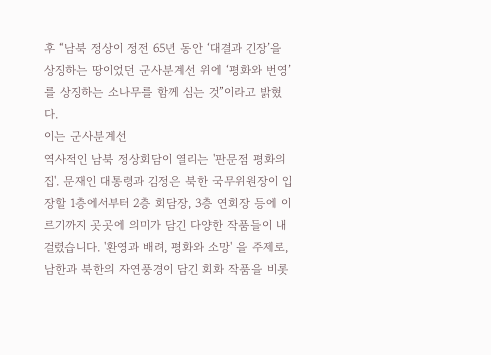후 “남북 정상이 정전 65년 동안 ‘대결과 긴장’을 상징하는 땅이었던 군사분계선 위에 ‘평화와 번영’를 상징하는 소나무를 함께 심는 것”이라고 밝혔다.
이는 군사분계선
역사적인 남북 정상회담이 열리는 '판문점 평화의 집'. 문재인 대통령과 김정은 북한 국무위원장이 입장할 1층에서부터 2층 회담장, 3층 연회장 등에 이르기까지 곳곳에 의미가 담긴 다양한 작품들이 내걸렸습니다. '환영과 배려, 평화와 소망' 을 주제로, 남한과 북한의 자연풍경이 담긴 회화 작품을 비롯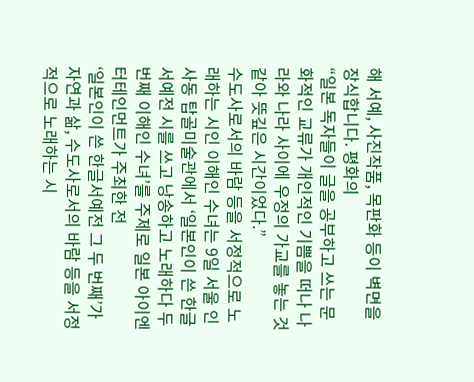해 서예, 사진작품, 목판화 등이 벽면을 장식합니다. 평화의
“일본 독자들이 글을 공부하고 쓰는 문화적인 교류가 개인적인 기쁨을 떠나 나라와 나라 사이에 우정의 가교를 놓는 것 같아 뜻깊은 시간이었다.”
수도사로서의 바람 등을 서정적으로 노래하는 시인 이해인 수녀는 9일 서울 인사동 탑골미술관에서 ‘일본인이 쓴 한글서예전 시를 쓰고 낭송하고 노래하다 두 번째 이해인 수녀’를 주제로 일본 아이엔터테인먼트가 주최한 전
‘일본인이 쓴 한글서예전 그 두 번째’가 자연과 삶, 수도사로서의 바람 등을 서정적으로 노래하는 시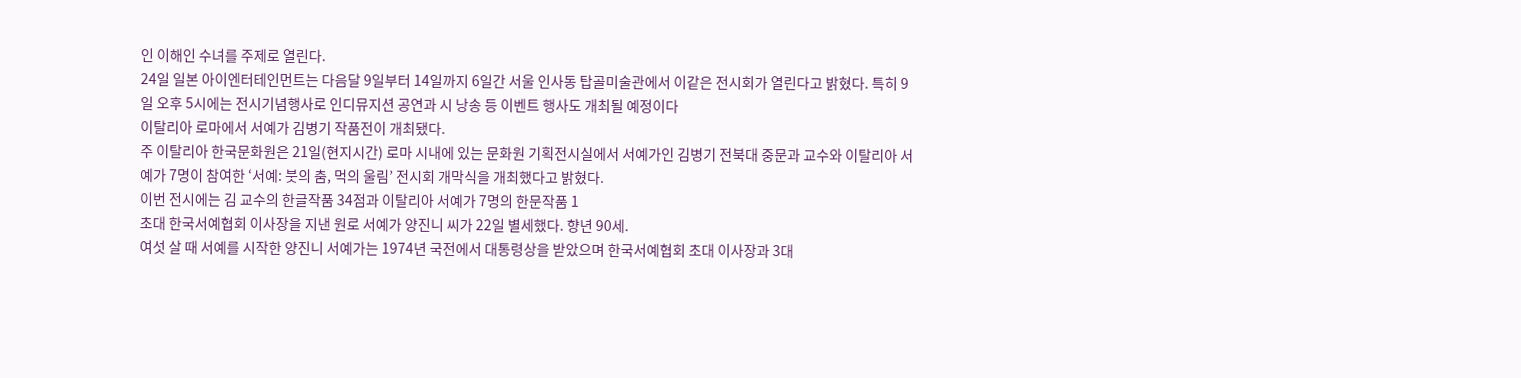인 이해인 수녀를 주제로 열린다.
24일 일본 아이엔터테인먼트는 다음달 9일부터 14일까지 6일간 서울 인사동 탑골미술관에서 이같은 전시회가 열린다고 밝혔다. 특히 9일 오후 5시에는 전시기념행사로 인디뮤지션 공연과 시 낭송 등 이벤트 행사도 개최될 예정이다
이탈리아 로마에서 서예가 김병기 작품전이 개최됐다.
주 이탈리아 한국문화원은 21일(현지시간) 로마 시내에 있는 문화원 기획전시실에서 서예가인 김병기 전북대 중문과 교수와 이탈리아 서예가 7명이 참여한 ‘서예: 붓의 춤, 먹의 울림’ 전시회 개막식을 개최했다고 밝혔다.
이번 전시에는 김 교수의 한글작품 34점과 이탈리아 서예가 7명의 한문작품 1
초대 한국서예협회 이사장을 지낸 원로 서예가 양진니 씨가 22일 별세했다. 향년 90세.
여섯 살 때 서예를 시작한 양진니 서예가는 1974년 국전에서 대통령상을 받았으며 한국서예협회 초대 이사장과 3대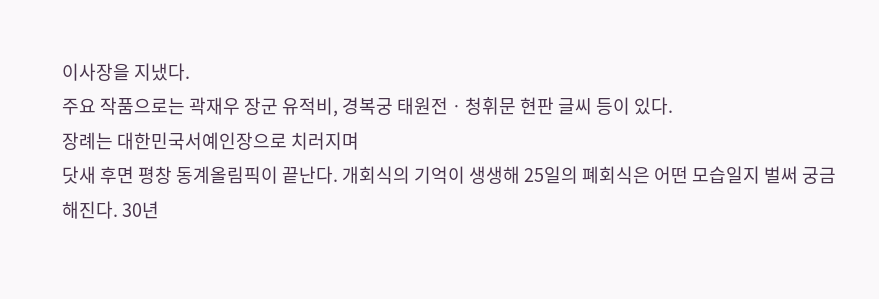이사장을 지냈다.
주요 작품으로는 곽재우 장군 유적비, 경복궁 태원전ㆍ청휘문 현판 글씨 등이 있다.
장례는 대한민국서예인장으로 치러지며
닷새 후면 평창 동계올림픽이 끝난다. 개회식의 기억이 생생해 25일의 폐회식은 어떤 모습일지 벌써 궁금해진다. 30년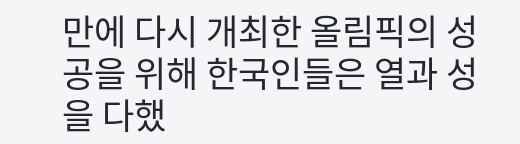만에 다시 개최한 올림픽의 성공을 위해 한국인들은 열과 성을 다했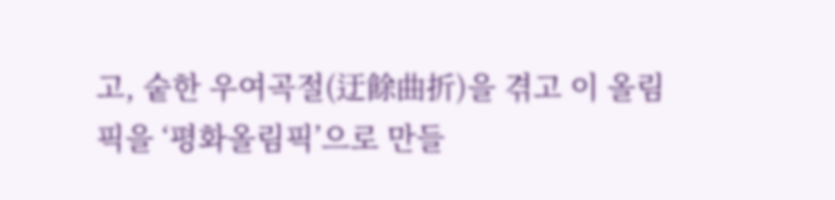고, 숱한 우여곡절(迂餘曲折)을 겪고 이 올림픽을 ‘평화올림픽’으로 만들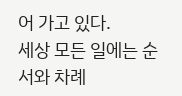어 가고 있다.
세상 모든 일에는 순서와 차례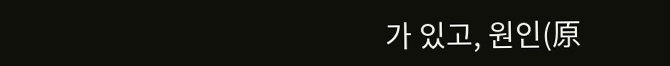가 있고, 원인(原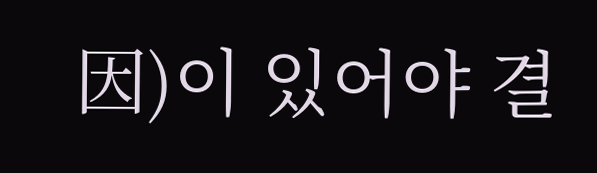因)이 있어야 결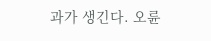과가 생긴다. 오륜